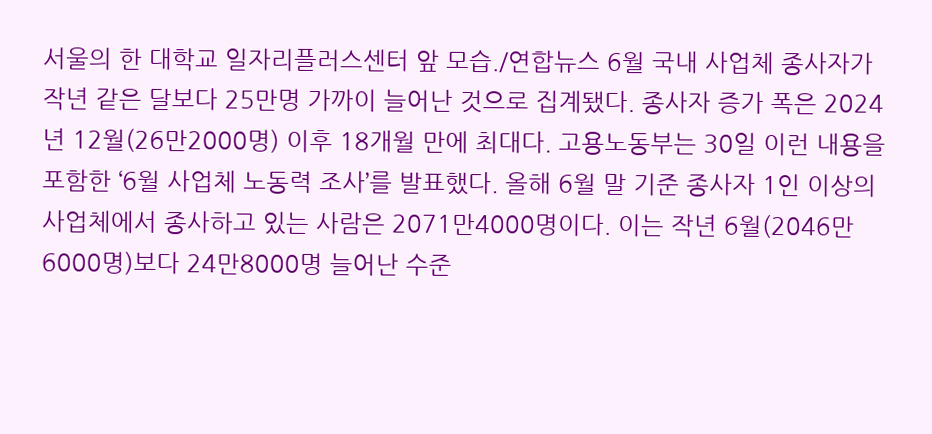서울의 한 대학교 일자리플러스센터 앞 모습./연합뉴스 6월 국내 사업체 종사자가 작년 같은 달보다 25만명 가까이 늘어난 것으로 집계됐다. 종사자 증가 폭은 2024년 12월(26만2000명) 이후 18개월 만에 최대다. 고용노동부는 30일 이런 내용을 포함한 ‘6월 사업체 노동력 조사’를 발표했다. 올해 6월 말 기준 종사자 1인 이상의 사업체에서 종사하고 있는 사람은 2071만4000명이다. 이는 작년 6월(2046만6000명)보다 24만8000명 늘어난 수준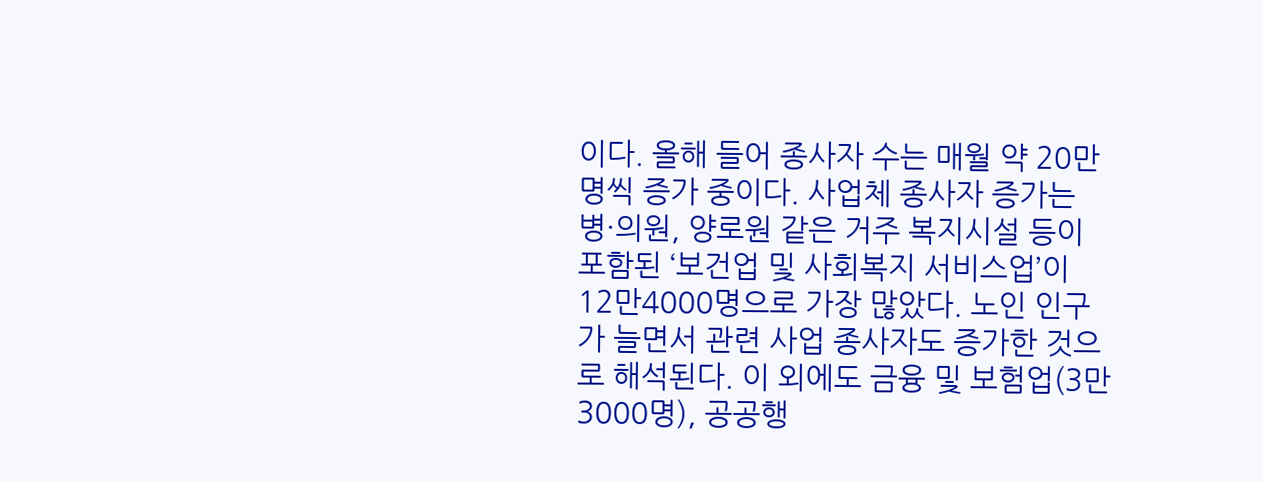이다. 올해 들어 종사자 수는 매월 약 20만명씩 증가 중이다. 사업체 종사자 증가는 병·의원, 양로원 같은 거주 복지시설 등이 포함된 ‘보건업 및 사회복지 서비스업’이 12만4000명으로 가장 많았다. 노인 인구가 늘면서 관련 사업 종사자도 증가한 것으로 해석된다. 이 외에도 금융 및 보험업(3만3000명), 공공행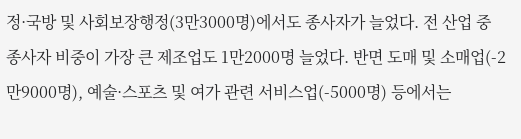정·국방 및 사회보장행정(3만3000명)에서도 종사자가 늘었다. 전 산업 중 종사자 비중이 가장 큰 제조업도 1만2000명 늘었다. 반면 도매 및 소매업(-2만9000명), 예술·스포츠 및 여가 관련 서비스업(-5000명) 등에서는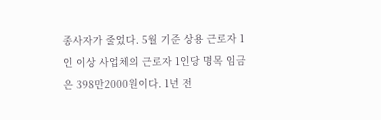종사자가 줄었다. 5월 기준 상용 근로자 1인 이상 사업체의 근로자 1인당 명목 임금은 398만2000원이다. 1년 전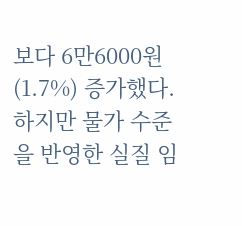보다 6만6000원(1.7%) 증가했다. 하지만 물가 수준을 반영한 실질 임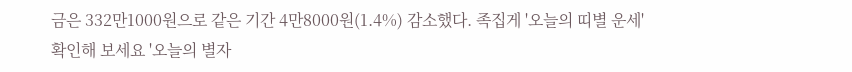금은 332만1000원으로 같은 기간 4만8000원(1.4%) 감소했다. 족집게 '오늘의 띠별 운세' 확인해 보세요 '오늘의 별자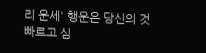리 운세' 행운은 당신의 것 빠르고 심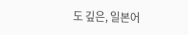도 깊은, 일본어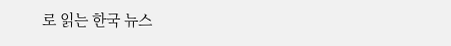로 읽는 한국 뉴스